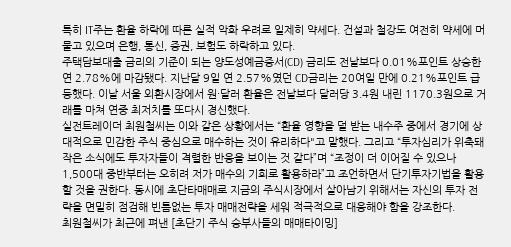특히 IT주는 환율 하락에 따른 실적 악화 우려로 일제히 약세다. 건설과 철강도 여전히 약세에 머물고 있으며 은행, 통신, 증권, 보험도 하락하고 있다.
주택담보대출 금리의 기준이 되는 양도성예금증서(CD) 금리도 전날보다 0.01%포인트 상승한 연 2.78%에 마감됐다. 지난달 9일 연 2.57%였던 CD금리는 20여일 만에 0.21%포인트 급등했다. 이날 서울 외환시장에서 원·달러 환율은 전날보다 달러당 3.4원 내린 1170.3원으로 거래를 마쳐 연중 최저치를 또다시 경신했다.
실전트레이더 최원철씨는 이와 같은 상황에서는 “환율 영향을 덜 받는 내수주 중에서 경기에 상대적으로 민감한 주식 중심으로 매수하는 것이 유리하다"고 말했다. 그리고 “투자심리가 위축돼 작은 소식에도 투자자들이 격렬한 반응을 보이는 것 같다”며 “조정이 더 이어질 수 있으나 1,500대 중반부터는 오히려 저가 매수의 기회로 활용하라”고 조언하면서 단기투자기법을 활용할 것을 권한다. 동시에 초단타매매로 지금의 주식시장에서 살아남기 위해서는 자신의 투자 전략을 면밀히 점검해 빈틈없는 투자 매매전략을 세워 적극적으로 대응해야 함을 강조한다.
최원철씨가 최근에 펴낸 [초단기 주식 승부사들의 매매타이밍]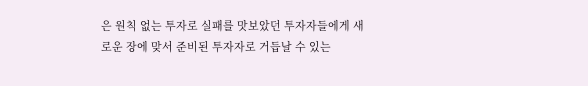은 원칙 없는 투자로 실패를 맛보았던 투자자들에게 새로운 장에 맞서 준비된 투자자로 거듭날 수 있는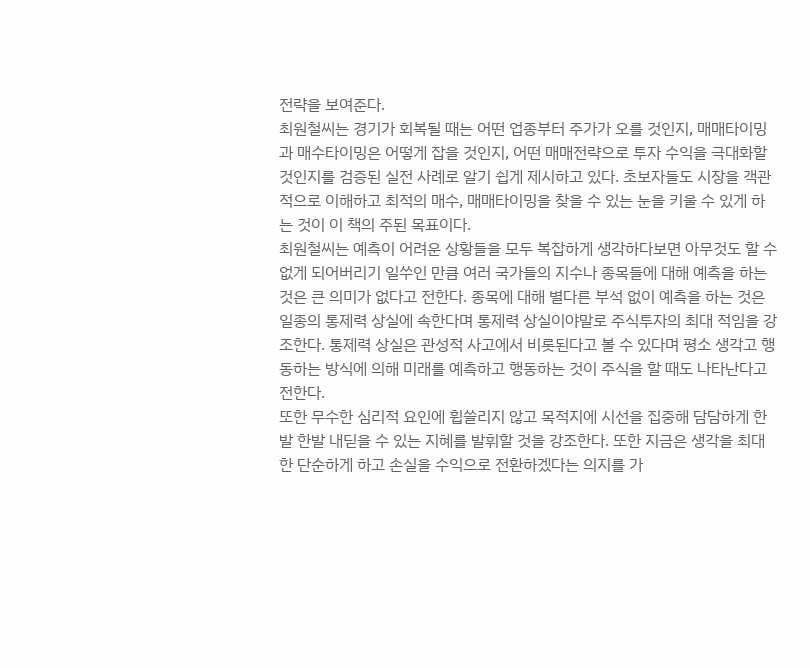전략을 보여준다.
최원철씨는 경기가 회복될 때는 어떤 업종부터 주가가 오를 것인지, 매매타이밍과 매수타이밍은 어떻게 잡을 것인지, 어떤 매매전략으로 투자 수익을 극대화할 것인지를 검증된 실전 사례로 알기 쉽게 제시하고 있다. 초보자들도 시장을 객관적으로 이해하고 최적의 매수, 매매타이밍을 찾을 수 있는 눈을 키울 수 있게 하는 것이 이 책의 주된 목표이다.
최원철씨는 예측이 어려운 상황들을 모두 복잡하게 생각하다보면 아무것도 할 수 없게 되어버리기 일쑤인 만큼 여러 국가들의 지수나 종목들에 대해 예측을 하는 것은 큰 의미가 없다고 전한다. 종목에 대해 별다른 부석 없이 예측을 하는 것은 일종의 통제력 상실에 속한다며 통제력 상실이야말로 주식투자의 최대 적임을 강조한다. 통제력 상실은 관성적 사고에서 비롯된다고 볼 수 있다며 평소 생각고 행동하는 방식에 의해 미래를 예측하고 행동하는 것이 주식을 할 때도 나타난다고 전한다.
또한 무수한 심리적 요인에 휩쓸리지 않고 목적지에 시선을 집중해 담담하게 한발 한발 내딛을 수 있는 지혜를 발휘할 것을 강조한다. 또한 지금은 생각을 최대한 단순하게 하고 손실을 수익으로 전환하겠다는 의지를 가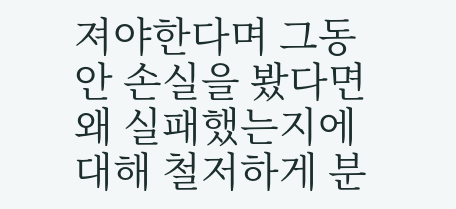져야한다며 그동안 손실을 봤다면 왜 실패했는지에 대해 철저하게 분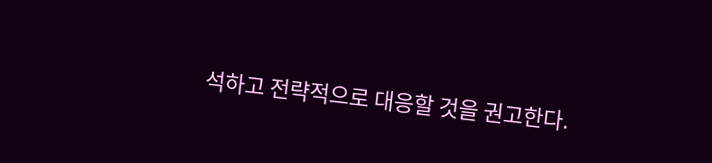석하고 전략적으로 대응할 것을 권고한다.